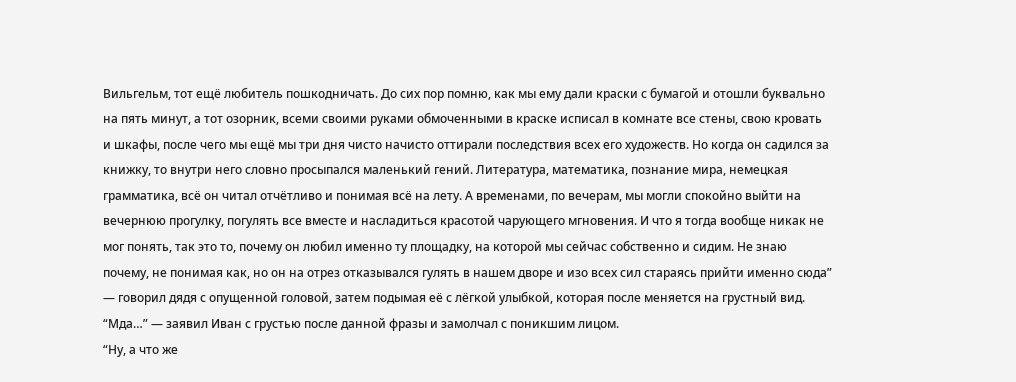Вильгельм, тот ещё любитель пошкодничать. До сих пор помню, как мы ему дали краски с бумагой и отошли буквально на пять минут, а тот озорник, всеми своими руками обмоченными в краске исписал в комнате все стены, свою кровать и шкафы, после чего мы ещё мы три дня чисто начисто оттирали последствия всех его художеств. Но когда он садился за книжку, то внутри него словно просыпался маленький гений. Литература, математика, познание мира, немецкая грамматика, всё он читал отчётливо и понимая всё на лету. А временами, по вечерам, мы могли спокойно выйти на вечернюю прогулку, погулять все вместе и насладиться красотой чарующего мгновения. И что я тогда вообще никак не мог понять, так это то, почему он любил именно ту площадку, на которой мы сейчас собственно и сидим. Не знаю почему, не понимая как, но он на отрез отказывался гулять в нашем дворе и изо всех сил стараясь прийти именно сюда” — говорил дядя с опущенной головой, затем подымая её с лёгкой улыбкой, которая после меняется на грустный вид.
“Мда…” — заявил Иван с грустью после данной фразы и замолчал с поникшим лицом.
“Ну, а что же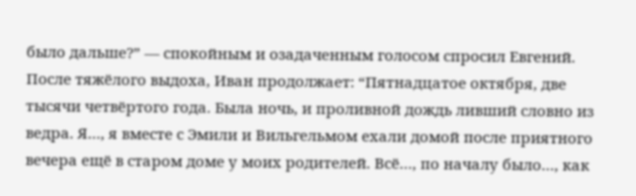было дальше?” — спокойным и озадаченным голосом спросил Евгений.
После тяжёлого выдоха, Иван продолжает: “Пятнадцатое октября, две тысячи четвёртого года. Была ночь, и проливной дождь ливший словно из ведра. Я…, я вместе с Эмили и Вильгельмом ехали домой после приятного вечера ещё в старом доме у моих родителей. Всё…, по началу было…, как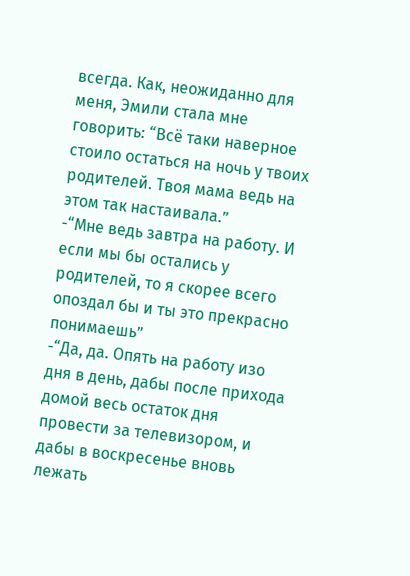всегда. Как, неожиданно для меня, Эмили стала мне говорить: “Всё таки наверное стоило остаться на ночь у твоих родителей. Твоя мама ведь на этом так настаивала.”
-“Мне ведь завтра на работу. И если мы бы остались у родителей, то я скорее всего опоздал бы и ты это прекрасно понимаешь”
-“Да, да. Опять на работу изо дня в день, дабы после прихода домой весь остаток дня провести за телевизором, и дабы в воскресенье вновь лежать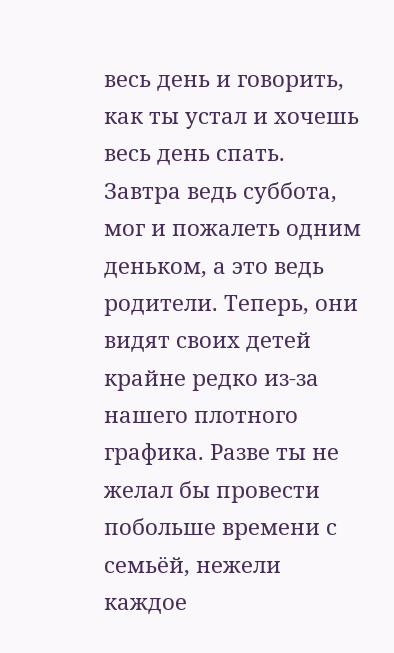весь день и говорить, как ты устал и хочешь весь день спать. Завтра ведь суббота, мог и пожалеть одним деньком, а это ведь родители. Теперь, они видят своих детей крайне редко из-за нашего плотного графика. Разве ты не желал бы провести побольше времени с семьёй, нежели каждое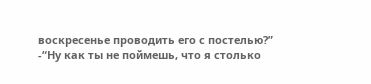воскресенье проводить его с постелью?”
-“Ну как ты не поймешь, что я столько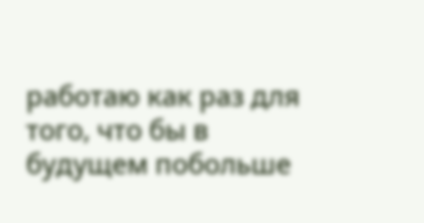работаю как раз для того, что бы в будущем побольше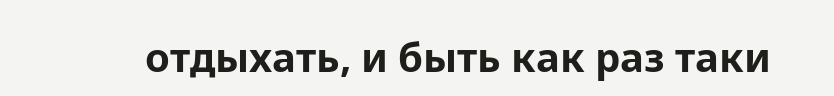отдыхать, и быть как раз таки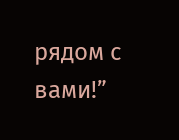рядом с вами!”